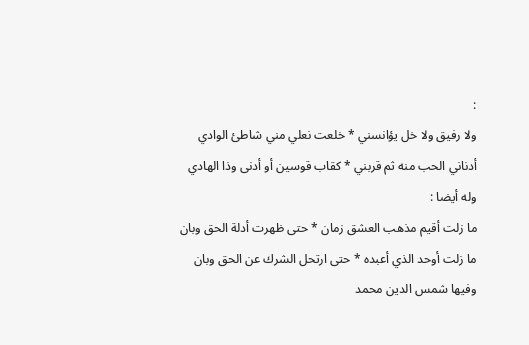:
ولا رفيق ولا خل يؤانسني * خلعت نعلي مني شاطئ الوادي
أدناني الحب منه ثم قربني * كقاب قوسين أو أدنى وذا الهادي
وله أيضا :
ما زلت أقيم مذهب العشق زمان * حتى ظهرت أدلة الحق وبان
ما زلت أوحد الذي أعبده * حتى ارتحل الشرك عن الحق وبان
وفيها شمس الدين محمد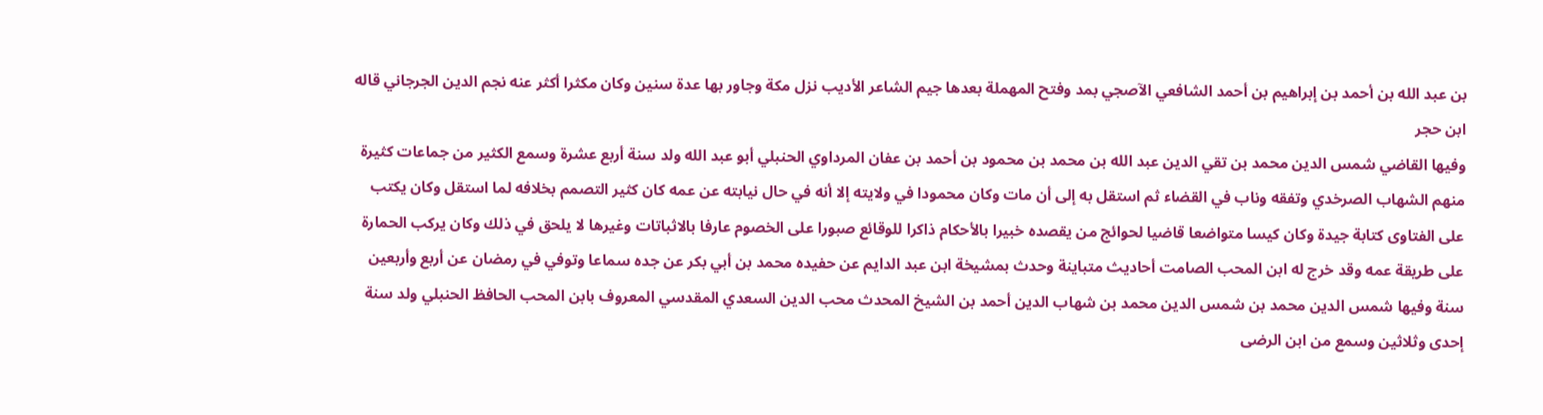بن عبد الله بن أحمد بن إبراهيم بن أحمد الشافعي الآصجي بمد وفتح المهملة بعدها جيم الشاعر الأديب نزل مكة وجاور بها عدة سنين وكان مكثرا أكثر عنه نجم الدين الجرجاني قاله ابن حجر
وفيها القاضي شمس الدين محمد بن تقي الدين عبد الله بن محمد بن محمود بن أحمد بن عفان المرداوي الحنبلي أبو عبد الله ولد سنة أربع عشرة وسمع الكثير من جماعات كثيرة منهم الشهاب الصرخدي وتفقه وناب في القضاء ثم استقل به إلى أن مات وكان محمودا في ولايته إلا أنه في حال نيابته عن عمه كان كثير التصمم بخلافه لما استقل وكان يكتب على الفتاوى كتابة جيدة وكان كيسا متواضعا قاضيا لحوائج من يقصده خبيرا بالأحكام ذاكرا للوقائع صبورا على الخصوم عارفا بالاثباتات وغيرها لا يلحق في ذلك وكان يركب الحمارة على طريقة عمه وقد خرج له ابن المحب الصامت أحاديث متباينة وحدث بمشيخة ابن عبد الدايم عن حفيده محمد بن أبي بكر عن جده سماعا وتوفي في رمضان عن أربع وأربعين سنة وفيها شمس الدين محمد بن شمس الدين محمد بن شهاب الدين أحمد بن الشيخ المحدث محب الدين السعدي المقدسي المعروف بابن المحب الحافظ الحنبلي ولد سنة إحدى وثلاثين وسمع من ابن الرضى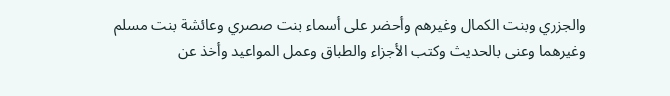والجزري وبنت الكمال وغيرهم وأحضر على أسماء بنت صصري وعائشة بنت مسلم وغيرهما وعنى بالحديث وكتب الأجزاء والطباق وعمل المواعيد وأخذ عن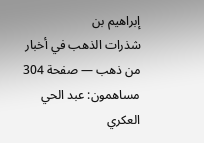إبراهيم بن
شذرات الذهب في أخبار من ذهب — صفحة 304
مساهمون: عبد الحي العكري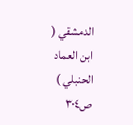الدمشقي ( ابن العماد الحنبلي )
ص٣٠٤